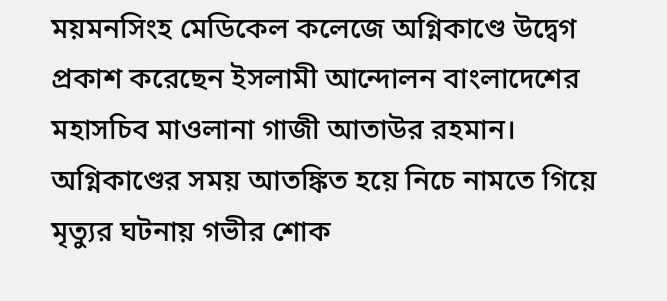ময়মনসিংহ মেডিকেল কলেজে অগ্নিকাণ্ডে উদ্বেগ প্রকাশ করেছেন ইসলামী আন্দোলন বাংলাদেশের মহাসচিব মাওলানা গাজী আতাউর রহমান। অগ্নিকাণ্ডের সময় আতঙ্কিত হয়ে নিচে নামতে গিয়ে মৃত্যুর ঘটনায় গভীর শোক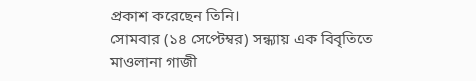প্রকাশ করেছেন তিনি।
সোমবার (১৪ সেপ্টেম্বর) সন্ধ্যায় এক বিবৃতিতে মাওলানা গাজী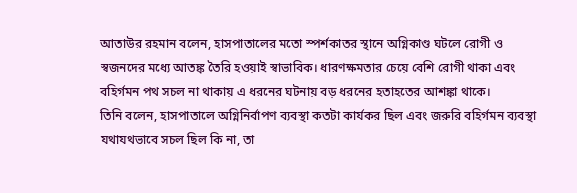আতাউর রহমান বলেন, হাসপাতালের মতো স্পর্শকাতর স্থানে অগ্নিকাণ্ড ঘটলে রোগী ও স্বজনদের মধ্যে আতঙ্ক তৈরি হওয়াই স্বাভাবিক। ধারণক্ষমতার চেয়ে বেশি রোগী থাকা এবং বহির্গমন পথ সচল না থাকায় এ ধরনের ঘটনায় বড় ধরনের হতাহতের আশঙ্কা থাকে।
তিনি বলেন, হাসপাতালে অগ্নিনির্বাপণ ব্যবস্থা কতটা কার্যকর ছিল এবং জরুরি বহির্গমন ব্যবস্থা যথাযথভাবে সচল ছিল কি না, তা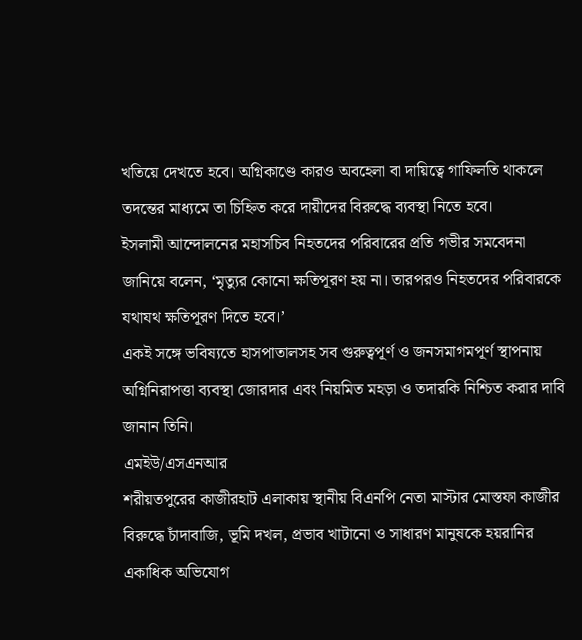খতিয়ে দেখতে হবে। অগ্নিকাণ্ডে কারও অবহেলা বা দায়িত্বে গাফিলতি থাকলে তদন্তের মাধ্যমে তা চিহ্নিত করে দায়ীদের বিরুদ্ধে ব্যবস্থা নিতে হবে।
ইসলামী আন্দোলনের মহাসচিব নিহতদের পরিবারের প্রতি গভীর সমবেদনা জানিয়ে বলেন, ‘মৃত্যুর কোনো ক্ষতিপূরণ হয় না। তারপরও নিহতদের পরিবারকে যথাযথ ক্ষতিপূরণ দিতে হবে।’
একই সঙ্গে ভবিষ্যতে হাসপাতালসহ সব গুরুত্বপূর্ণ ও জনসমাগমপূর্ণ স্থাপনায় অগ্নিনিরাপত্তা ব্যবস্থা জোরদার এবং নিয়মিত মহড়া ও তদারকি নিশ্চিত করার দাবি জানান তিনি।
এমইউ/এসএনআর
শরীয়তপুরের কাজীরহাট এলাকায় স্থানীয় বিএনপি নেতা মাস্টার মোস্তফা কাজীর বিরুদ্ধে চাঁদাবাজি, ভূমি দখল, প্রভাব খাটানো ও সাধারণ মানুষকে হয়রানির একাধিক অভিযোগ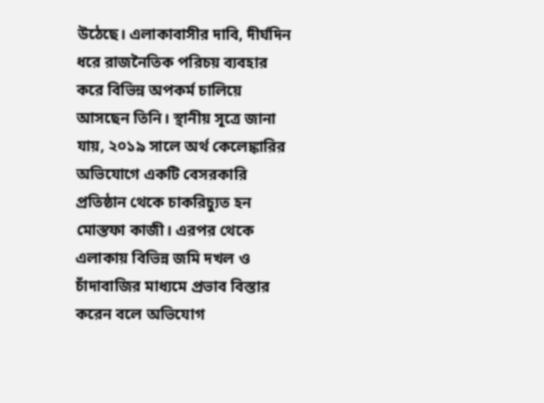উঠেছে। এলাকাবাসীর দাবি, দীর্ঘদিন ধরে রাজনৈতিক পরিচয় ব্যবহার করে বিভিন্ন অপকর্ম চালিয়ে আসছেন তিনি। স্থানীয় সূত্রে জানা যায়, ২০১৯ সালে অর্থ কেলেঙ্কারির অভিযোগে একটি বেসরকারি প্রতিষ্ঠান থেকে চাকরিচ্যুত হন মোস্তফা কাজী। এরপর থেকে এলাকায় বিভিন্ন জমি দখল ও চাঁদাবাজির মাধ্যমে প্রভাব বিস্তার করেন বলে অভিযোগ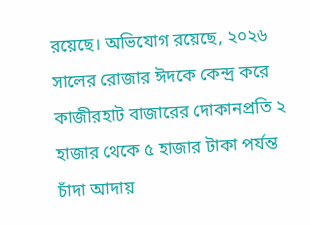রয়েছে। অভিযোগ রয়েছে, ২০২৬ সালের রোজার ঈদকে কেন্দ্র করে কাজীরহাট বাজারের দোকানপ্রতি ২ হাজার থেকে ৫ হাজার টাকা পর্যন্ত চাঁদা আদায়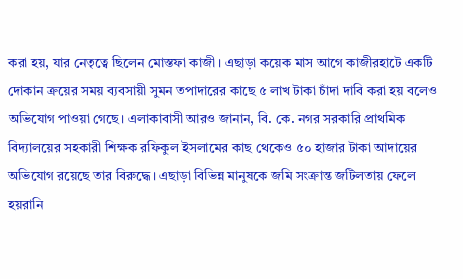করা হয়, যার নেতৃত্বে ছিলেন মোস্তফা কাজী। এছাড়া কয়েক মাস আগে কাজীরহাটে একটি দোকান ক্রয়ের সময় ব্যবসায়ী সুমন তপাদারের কাছে ৫ লাখ টাকা চাঁদা দাবি করা হয় বলেও অভিযোগ পাওয়া গেছে। এলাকাবাসী আরও জানান, বি. কে. নগর সরকারি প্রাথমিক বিদ্যালয়ের সহকারী শিক্ষক রফিকুল ইসলামের কাছ থেকেও ৫০ হাজার টাকা আদায়ের অভিযোগ রয়েছে তার বিরুদ্ধে। এছাড়া বিভিন্ন মানুষকে জমি সংক্রান্ত জটিলতায় ফেলে হয়রানি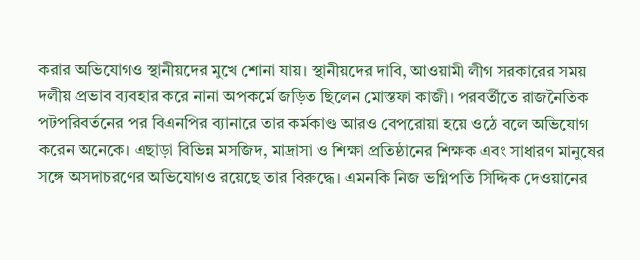করার অভিযোগও স্থানীয়দের মুখে শোনা যায়। স্থানীয়দের দাবি, আওয়ামী লীগ সরকারের সময় দলীয় প্রভাব ব্যবহার করে নানা অপকর্মে জড়িত ছিলেন মোস্তফা কাজী। পরবর্তীতে রাজনৈতিক পটপরিবর্তনের পর বিএনপির ব্যানারে তার কর্মকাণ্ড আরও বেপরোয়া হয়ে ওঠে বলে অভিযোগ করেন অনেকে। এছাড়া বিভিন্ন মসজিদ, মাদ্রাসা ও শিক্ষা প্রতিষ্ঠানের শিক্ষক এবং সাধারণ মানুষের সঙ্গে অসদাচরণের অভিযোগও রয়েছে তার বিরুদ্ধে। এমনকি নিজ ভগ্নিপতি সিদ্দিক দেওয়ানের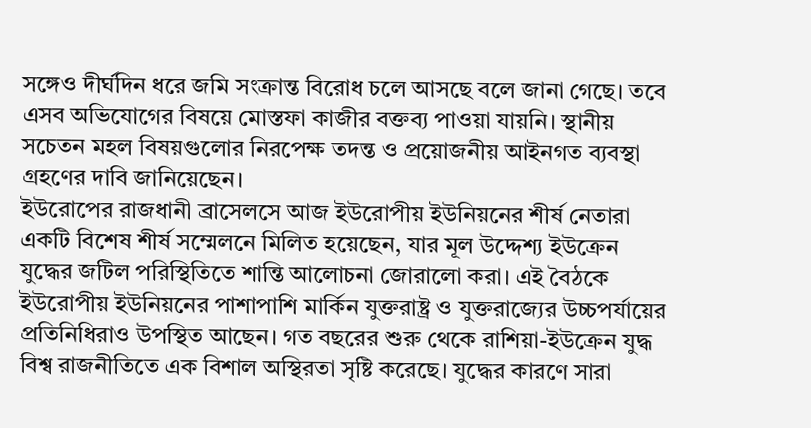সঙ্গেও দীর্ঘদিন ধরে জমি সংক্রান্ত বিরোধ চলে আসছে বলে জানা গেছে। তবে এসব অভিযোগের বিষয়ে মোস্তফা কাজীর বক্তব্য পাওয়া যায়নি। স্থানীয় সচেতন মহল বিষয়গুলোর নিরপেক্ষ তদন্ত ও প্রয়োজনীয় আইনগত ব্যবস্থা গ্রহণের দাবি জানিয়েছেন।
ইউরোপের রাজধানী ব্রাসেলসে আজ ইউরোপীয় ইউনিয়নের শীর্ষ নেতারা একটি বিশেষ শীর্ষ সম্মেলনে মিলিত হয়েছেন, যার মূল উদ্দেশ্য ইউক্রেন যুদ্ধের জটিল পরিস্থিতিতে শান্তি আলোচনা জোরালো করা। এই বৈঠকে ইউরোপীয় ইউনিয়নের পাশাপাশি মার্কিন যুক্তরাষ্ট্র ও যুক্তরাজ্যের উচ্চপর্যায়ের প্রতিনিধিরাও উপস্থিত আছেন। গত বছরের শুরু থেকে রাশিয়া-ইউক্রেন যুদ্ধ বিশ্ব রাজনীতিতে এক বিশাল অস্থিরতা সৃষ্টি করেছে। যুদ্ধের কারণে সারা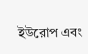ইউরোপ এবং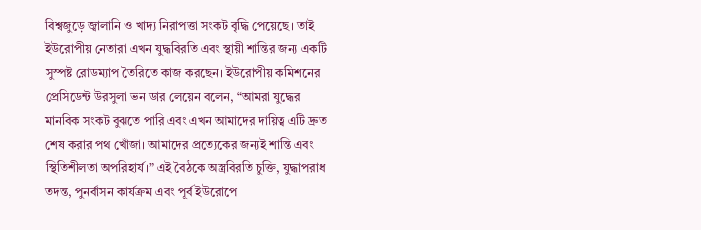বিশ্বজুড়ে জ্বালানি ও খাদ্য নিরাপত্তা সংকট বৃদ্ধি পেয়েছে। তাই ইউরোপীয় নেতারা এখন যুদ্ধবিরতি এবং স্থায়ী শান্তির জন্য একটি সুস্পষ্ট রোডম্যাপ তৈরিতে কাজ করছেন। ইউরোপীয় কমিশনের প্রেসিডেন্ট উরসুলা ভন ডার লেয়েন বলেন, “আমরা যুদ্ধের মানবিক সংকট বুঝতে পারি এবং এখন আমাদের দায়িত্ব এটি দ্রুত শেষ করার পথ খোঁজা। আমাদের প্রত্যেকের জন্যই শান্তি এবং স্থিতিশীলতা অপরিহার্য।” এই বৈঠকে অস্ত্রবিরতি চুক্তি, যুদ্ধাপরাধ তদন্ত, পুনর্বাসন কার্যক্রম এবং পূর্ব ইউরোপে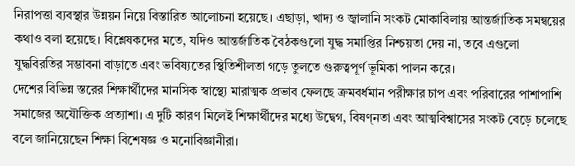নিরাপত্তা ব্যবস্থার উন্নয়ন নিয়ে বিস্তারিত আলোচনা হয়েছে। এছাড়া, খাদ্য ও জ্বালানি সংকট মোকাবিলায় আন্তর্জাতিক সমন্বয়ের কথাও বলা হয়েছে। বিশ্লেষকদের মতে, যদিও আন্তর্জাতিক বৈঠকগুলো যুদ্ধ সমাপ্তির নিশ্চয়তা দেয় না, তবে এগুলো যুদ্ধবিরতির সম্ভাবনা বাড়াতে এবং ভবিষ্যতের স্থিতিশীলতা গড়ে তুলতে গুরুত্বপূর্ণ ভূমিকা পালন করে।
দেশের বিভিন্ন স্তরের শিক্ষার্থীদের মানসিক স্বাস্থ্যে মারাত্মক প্রভাব ফেলছে ক্রমবর্ধমান পরীক্ষার চাপ এবং পরিবারের পাশাপাশি সমাজের অযৌক্তিক প্রত্যাশা। এ দুটি কারণ মিলেই শিক্ষার্থীদের মধ্যে উদ্বেগ, বিষণ্নতা এবং আত্মবিশ্বাসের সংকট বেড়ে চলেছে বলে জানিয়েছেন শিক্ষা বিশেষজ্ঞ ও মনোবিজ্ঞানীরা।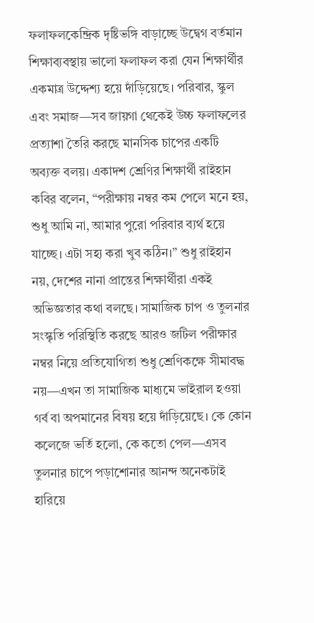ফলাফলকেন্দ্রিক দৃষ্টিভঙ্গি বাড়াচ্ছে উদ্বেগ বর্তমান শিক্ষাব্যবস্থায় ভালো ফলাফল করা যেন শিক্ষার্থীর একমাত্র উদ্দেশ্য হয়ে দাঁড়িয়েছে। পরিবার, স্কুল এবং সমাজ—সব জায়গা থেকেই উচ্চ ফলাফলের প্রত্যাশা তৈরি করছে মানসিক চাপের একটি অব্যক্ত বলয়। একাদশ শ্রেণির শিক্ষার্থী রাইহান কবির বলেন, “পরীক্ষায় নম্বর কম পেলে মনে হয়, শুধু আমি না, আমার পুরো পরিবার ব্যর্থ হয়ে যাচ্ছে। এটা সহ্য করা খুব কঠিন।” শুধু রাইহান নয়, দেশের নানা প্রান্তের শিক্ষার্থীরা একই অভিজ্ঞতার কথা বলছে। সামাজিক চাপ ও তুলনার সংস্কৃতি পরিস্থিতি করছে আরও জটিল পরীক্ষার নম্বর নিয়ে প্রতিযোগিতা শুধু শ্রেণিকক্ষে সীমাবদ্ধ নয়—এখন তা সামাজিক মাধ্যমে ভাইরাল হওয়া গর্ব বা অপমানের বিষয় হয়ে দাঁড়িয়েছে। কে কোন কলেজে ভর্তি হলো, কে কতো পেল—এসব তুলনার চাপে পড়াশোনার আনন্দ অনেকটাই হারিয়ে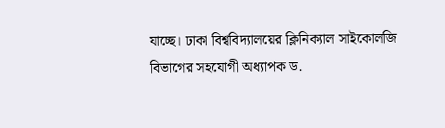যাচ্ছে। ঢাকা বিশ্ববিদ্যালয়ের ক্লিনিক্যাল সাইকোলজি বিভাগের সহযোগী অধ্যাপক ড.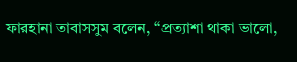ফারহানা তাবাসসুম বলেন, “প্রত্যাশা থাকা ভালো,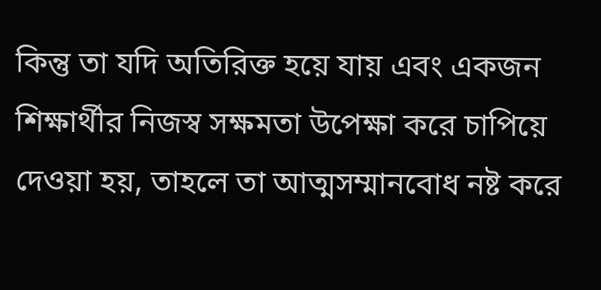কিন্তু তা যদি অতিরিক্ত হয়ে যায় এবং একজন শিক্ষার্থীর নিজস্ব সক্ষমতা উপেক্ষা করে চাপিয়ে দেওয়া হয়, তাহলে তা আত্মসম্মানবোধ নষ্ট করে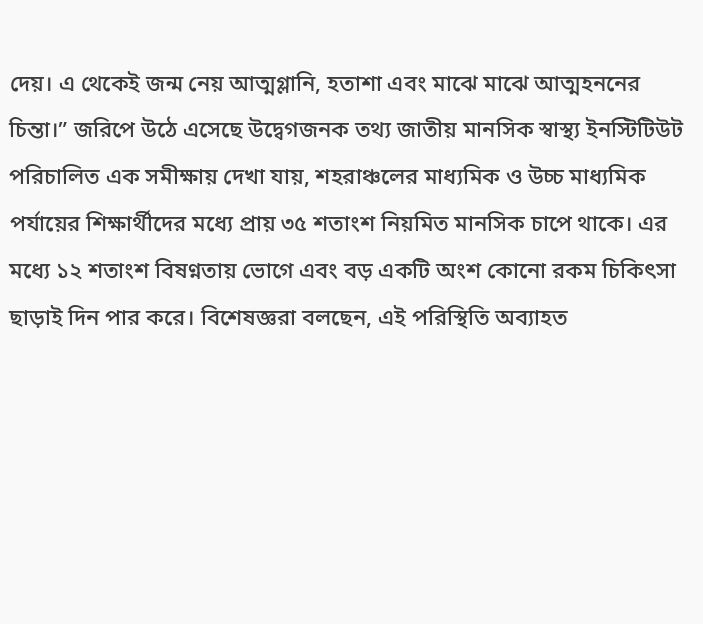দেয়। এ থেকেই জন্ম নেয় আত্মগ্লানি, হতাশা এবং মাঝে মাঝে আত্মহননের চিন্তা।” জরিপে উঠে এসেছে উদ্বেগজনক তথ্য জাতীয় মানসিক স্বাস্থ্য ইনস্টিটিউট পরিচালিত এক সমীক্ষায় দেখা যায়, শহরাঞ্চলের মাধ্যমিক ও উচ্চ মাধ্যমিক পর্যায়ের শিক্ষার্থীদের মধ্যে প্রায় ৩৫ শতাংশ নিয়মিত মানসিক চাপে থাকে। এর মধ্যে ১২ শতাংশ বিষণ্নতায় ভোগে এবং বড় একটি অংশ কোনো রকম চিকিৎসা ছাড়াই দিন পার করে। বিশেষজ্ঞরা বলছেন, এই পরিস্থিতি অব্যাহত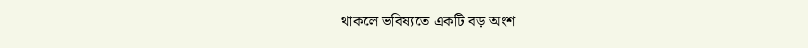থাকলে ভবিষ্যতে একটি বড় অংশ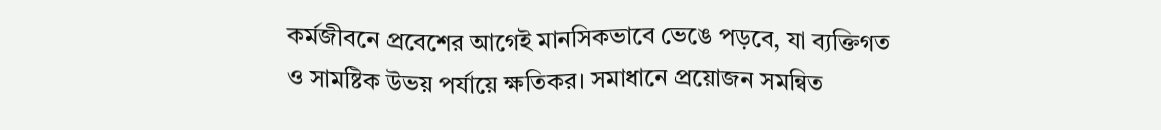কর্মজীবনে প্রবেশের আগেই মানসিকভাবে ভেঙে পড়বে, যা ব্যক্তিগত ও সামষ্টিক উভয় পর্যায়ে ক্ষতিকর। সমাধানে প্রয়োজন সমন্বিত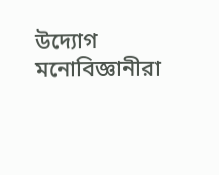উদ্যোগ মনোবিজ্ঞানীরা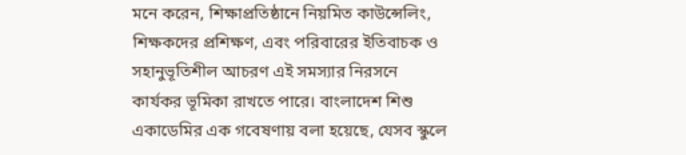মনে করেন, শিক্ষাপ্রতিষ্ঠানে নিয়মিত কাউন্সেলিং, শিক্ষকদের প্রশিক্ষণ, এবং পরিবারের ইতিবাচক ও সহানুভূতিশীল আচরণ এই সমস্যার নিরসনে কার্যকর ভূমিকা রাখতে পারে। বাংলাদেশ শিশু একাডেমির এক গবেষণায় বলা হয়েছে, যেসব স্কুলে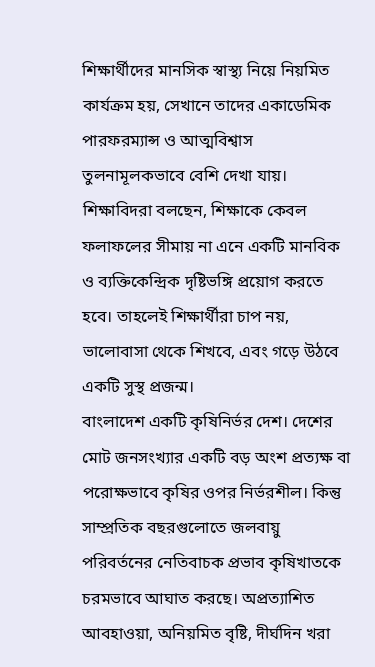শিক্ষার্থীদের মানসিক স্বাস্থ্য নিয়ে নিয়মিত কার্যক্রম হয়, সেখানে তাদের একাডেমিক পারফরম্যান্স ও আত্মবিশ্বাস তুলনামূলকভাবে বেশি দেখা যায়। শিক্ষাবিদরা বলছেন, শিক্ষাকে কেবল ফলাফলের সীমায় না এনে একটি মানবিক ও ব্যক্তিকেন্দ্রিক দৃষ্টিভঙ্গি প্রয়োগ করতে হবে। তাহলেই শিক্ষার্থীরা চাপ নয়, ভালোবাসা থেকে শিখবে, এবং গড়ে উঠবে একটি সুস্থ প্রজন্ম।
বাংলাদেশ একটি কৃষিনির্ভর দেশ। দেশের মোট জনসংখ্যার একটি বড় অংশ প্রত্যক্ষ বা পরোক্ষভাবে কৃষির ওপর নির্ভরশীল। কিন্তু সাম্প্রতিক বছরগুলোতে জলবায়ু পরিবর্তনের নেতিবাচক প্রভাব কৃষিখাতকে চরমভাবে আঘাত করছে। অপ্রত্যাশিত আবহাওয়া, অনিয়মিত বৃষ্টি, দীর্ঘদিন খরা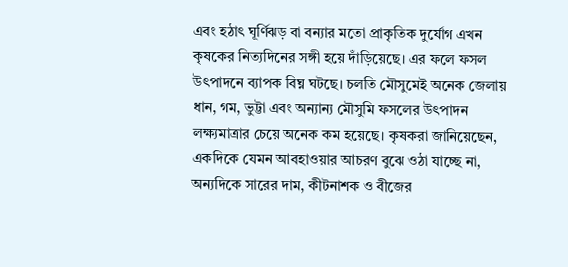এবং হঠাৎ ঘূর্ণিঝড় বা বন্যার মতো প্রাকৃতিক দুর্যোগ এখন কৃষকের নিত্যদিনের সঙ্গী হয়ে দাঁড়িয়েছে। এর ফলে ফসল উৎপাদনে ব্যাপক বিঘ্ন ঘটছে। চলতি মৌসুমেই অনেক জেলায় ধান, গম, ভুট্টা এবং অন্যান্য মৌসুমি ফসলের উৎপাদন লক্ষ্যমাত্রার চেয়ে অনেক কম হয়েছে। কৃষকরা জানিয়েছেন, একদিকে যেমন আবহাওয়ার আচরণ বুঝে ওঠা যাচ্ছে না, অন্যদিকে সারের দাম, কীটনাশক ও বীজের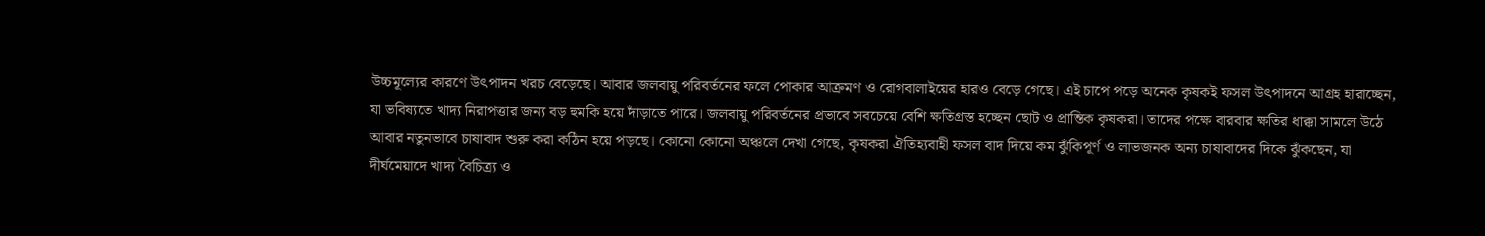উচ্চমূল্যের কারণে উৎপাদন খরচ বেড়েছে। আবার জলবায়ু পরিবর্তনের ফলে পোকার আক্রমণ ও রোগবালাইয়ের হারও বেড়ে গেছে। এই চাপে পড়ে অনেক কৃষকই ফসল উৎপাদনে আগ্রহ হারাচ্ছেন, যা ভবিষ্যতে খাদ্য নিরাপত্তার জন্য বড় হুমকি হয়ে দাঁড়াতে পারে। জলবায়ু পরিবর্তনের প্রভাবে সবচেয়ে বেশি ক্ষতিগ্রস্ত হচ্ছেন ছোট ও প্রান্তিক কৃষকরা। তাদের পক্ষে বারবার ক্ষতির ধাক্কা সামলে উঠে আবার নতুনভাবে চাষাবাদ শুরু করা কঠিন হয়ে পড়ছে। কোনো কোনো অঞ্চলে দেখা গেছে, কৃষকরা ঐতিহ্যবাহী ফসল বাদ দিয়ে কম ঝুঁকিপূর্ণ ও লাভজনক অন্য চাষাবাদের দিকে ঝুঁকছেন, যা দীর্ঘমেয়াদে খাদ্য বৈচিত্র্য ও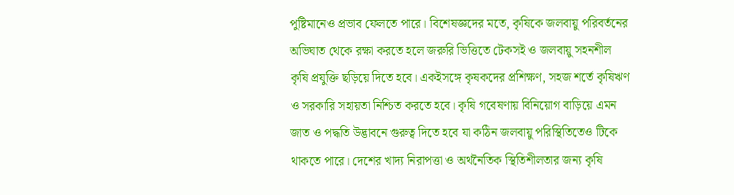পুষ্টিমানেও প্রভাব ফেলতে পারে। বিশেষজ্ঞদের মতে, কৃষিকে জলবায়ু পরিবর্তনের অভিঘাত থেকে রক্ষা করতে হলে জরুরি ভিত্তিতে টেকসই ও জলবায়ু সহনশীল কৃষি প্রযুক্তি ছড়িয়ে দিতে হবে। একইসঙ্গে কৃষকদের প্রশিক্ষণ, সহজ শর্তে কৃষিঋণ ও সরকারি সহায়তা নিশ্চিত করতে হবে। কৃষি গবেষণায় বিনিয়োগ বাড়িয়ে এমন জাত ও পদ্ধতি উদ্ভাবনে গুরুত্ব দিতে হবে যা কঠিন জলবায়ু পরিস্থিতিতেও টিকে থাকতে পারে। দেশের খাদ্য নিরাপত্তা ও অর্থনৈতিক স্থিতিশীলতার জন্য কৃষি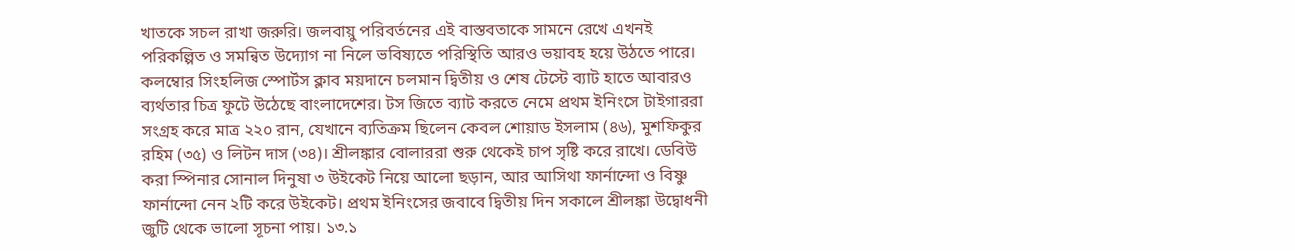খাতকে সচল রাখা জরুরি। জলবায়ু পরিবর্তনের এই বাস্তবতাকে সামনে রেখে এখনই পরিকল্পিত ও সমন্বিত উদ্যোগ না নিলে ভবিষ্যতে পরিস্থিতি আরও ভয়াবহ হয়ে উঠতে পারে।
কলম্বোর সিংহলিজ স্পোর্টস ক্লাব ময়দানে চলমান দ্বিতীয় ও শেষ টেস্টে ব্যাট হাতে আবারও ব্যর্থতার চিত্র ফুটে উঠেছে বাংলাদেশের। টস জিতে ব্যাট করতে নেমে প্রথম ইনিংসে টাইগাররা সংগ্রহ করে মাত্র ২২০ রান, যেখানে ব্যতিক্রম ছিলেন কেবল শোয়াড ইসলাম (৪৬), মুশফিকুর রহিম (৩৫) ও লিটন দাস (৩৪)। শ্রীলঙ্কার বোলাররা শুরু থেকেই চাপ সৃষ্টি করে রাখে। ডেবিউ করা স্পিনার সোনাল দিনুষা ৩ উইকেট নিয়ে আলো ছড়ান, আর আসিথা ফার্নান্দো ও বিষ্ণু ফার্নান্দো নেন ২টি করে উইকেট। প্রথম ইনিংসের জবাবে দ্বিতীয় দিন সকালে শ্রীলঙ্কা উদ্বোধনী জুটি থেকে ভালো সূচনা পায়। ১৩.১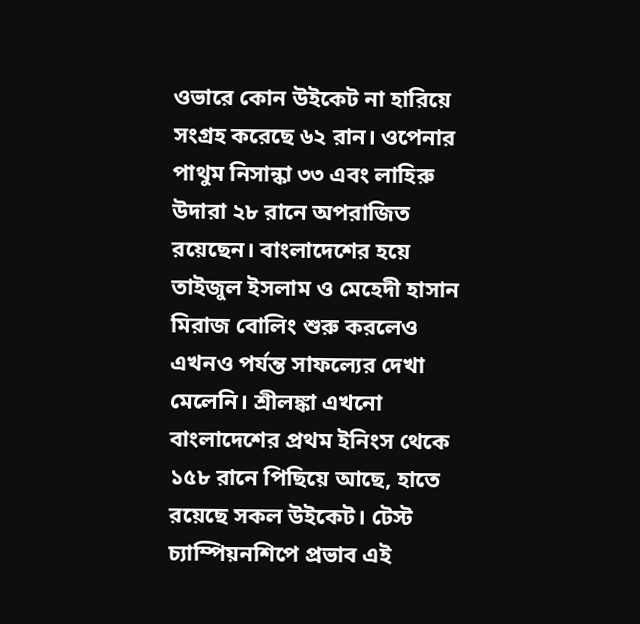ওভারে কোন উইকেট না হারিয়ে সংগ্রহ করেছে ৬২ রান। ওপেনার পাথুম নিসান্কা ৩৩ এবং লাহিরু উদারা ২৮ রানে অপরাজিত রয়েছেন। বাংলাদেশের হয়ে তাইজুল ইসলাম ও মেহেদী হাসান মিরাজ বোলিং শুরু করলেও এখনও পর্যন্ত সাফল্যের দেখা মেলেনি। শ্রীলঙ্কা এখনো বাংলাদেশের প্রথম ইনিংস থেকে ১৫৮ রানে পিছিয়ে আছে, হাতে রয়েছে সকল উইকেট। টেস্ট চ্যাম্পিয়নশিপে প্রভাব এই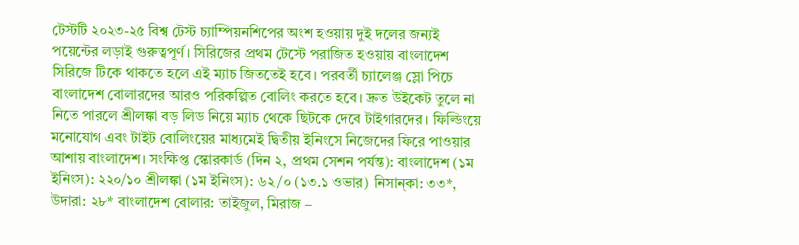টেস্টটি ২০২৩-২৫ বিশ্ব টেস্ট চ্যাম্পিয়নশিপের অংশ হওয়ায় দুই দলের জন্যই পয়েন্টের লড়াই গুরুত্বপূর্ণ। সিরিজের প্রথম টেস্টে পরাজিত হওয়ায় বাংলাদেশ সিরিজে টিকে থাকতে হলে এই ম্যাচ জিততেই হবে। পরবর্তী চ্যালেঞ্জ স্লো পিচে বাংলাদেশ বোলারদের আরও পরিকল্পিত বোলিং করতে হবে। দ্রুত উইকেট তুলে না নিতে পারলে শ্রীলঙ্কা বড় লিড নিয়ে ম্যাচ থেকে ছিটকে দেবে টাইগারদের। ফিল্ডিংয়ে মনোযোগ এবং টাইট বোলিংয়ের মাধ্যমেই দ্বিতীয় ইনিংসে নিজেদের ফিরে পাওয়ার আশায় বাংলাদেশ। সংক্ষিপ্ত স্কোরকার্ড (দিন ২, প্রথম সেশন পর্যন্ত): বাংলাদেশ (১ম ইনিংস): ২২০/১০ শ্রীলঙ্কা (১ম ইনিংস): ৬২/০ (১৩.১ ওভার) নিসান্কা: ৩৩*, উদারা: ২৮* বাংলাদেশ বোলার: তাইজুল, মিরাজ –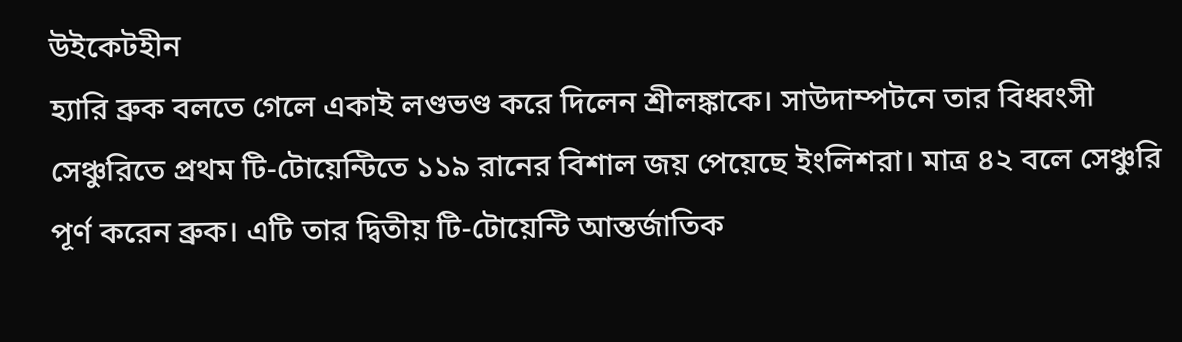উইকেটহীন
হ্যারি ব্রুক বলতে গেলে একাই লণ্ডভণ্ড করে দিলেন শ্রীলঙ্কাকে। সাউদাম্পটনে তার বিধ্বংসী সেঞ্চুরিতে প্রথম টি-টোয়েন্টিতে ১১৯ রানের বিশাল জয় পেয়েছে ইংলিশরা। মাত্র ৪২ বলে সেঞ্চুরি পূর্ণ করেন ব্রুক। এটি তার দ্বিতীয় টি-টোয়েন্টি আন্তর্জাতিক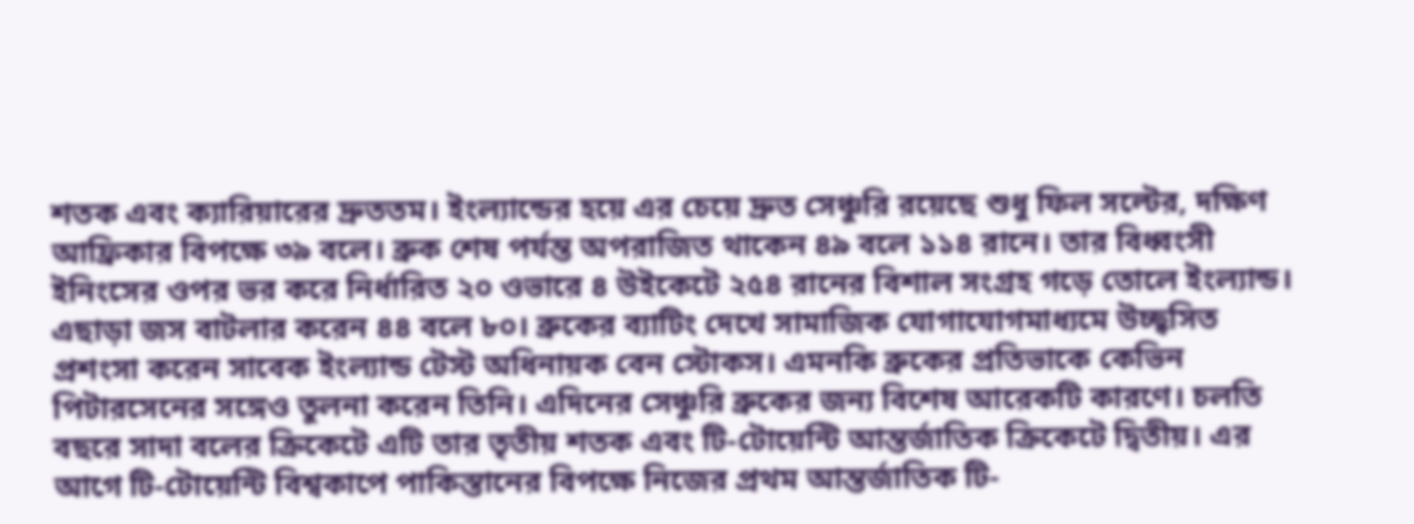শতক এবং ক্যারিয়ারের দ্রুততম। ইংল্যান্ডের হয়ে এর চেয়ে দ্রুত সেঞ্চুরি রয়েছে শুধু ফিল সল্টের, দক্ষিণ আফ্রিকার বিপক্ষে ৩৯ বলে। ব্রুক শেষ পর্যন্ত অপরাজিত থাকেন ৪৯ বলে ১১৪ রানে। তার বিধ্বংসী ইনিংসের ওপর ভর করে নির্ধারিত ২০ ওভারে ৪ উইকেটে ২৫৪ রানের বিশাল সংগ্রহ গড়ে তোলে ইংল্যান্ড। এছাড়া জস বাটলার করেন ৪৪ বলে ৮০। ব্রুকের ব্যাটিং দেখে সামাজিক যোগাযোগমাধ্যমে উচ্ছ্বসিত প্রশংসা করেন সাবেক ইংল্যান্ড টেস্ট অধিনায়ক বেন স্টোকস। এমনকি ব্রুকের প্রতিভাকে কেভিন পিটারসেনের সঙ্গেও তুলনা করেন তিনি। এদিনের সেঞ্চুরি ব্রুকের জন্য বিশেষ আরেকটি কারণে। চলতি বছরে সাদা বলের ক্রিকেটে এটি তার তৃতীয় শতক এবং টি-টোয়েন্টি আন্তর্জাতিক ক্রিকেটে দ্বিতীয়। এর আগে টি-টোয়েন্টি বিশ্বকাপে পাকিস্তানের বিপক্ষে নিজের প্রথম আন্তর্জাতিক টি-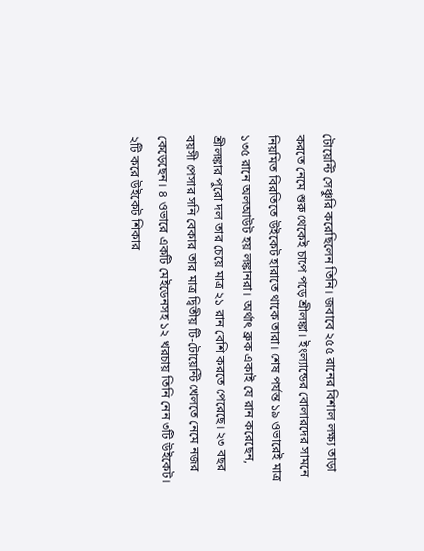টোয়েন্টি সেঞ্চুরি করেছিলেন তিনি। জবাবে ২৫৫ রানের বিশাল লক্ষ্য তাড়া করতে নেমে শুরু থেকেই চাপে পড়ে শ্রীলঙ্কা। ইংল্যান্ডের বোলারদের সামনে নিয়মিত বিরতিতে উইকেট হারাতে থাকে তারা। শেষ পর্যন্ত ১৯ ওভারেই মাত্র ১৩৫ রানে অলআউট হয় লঙ্কানরা। অর্থাৎ ব্রুক একাই যে রান করেছেন, শ্রীলঙ্কার পুরো দল তার চেয়ে মাত্র ২১ রান বেশি করতে পেরেছে। ২৩ বছর বয়সী পেসার সনি বেকার তার মাত্র দ্বিতীয় টি-টোয়েন্টি খেলতে নেমে নজর কেড়েছেন। ৪ ওভারে একটি মেইডেনসহ ১২ খরচায় তিনি নেন ৩টি উইকেট। ২টি করে উইকেট শিকার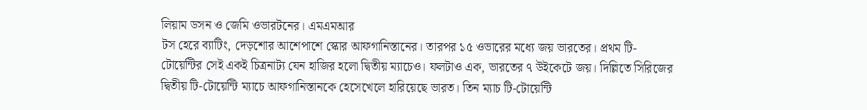লিয়াম ডসন ও জেমি ওভারটনের। এমএমআর
টস হেরে ব্যাটিং, দেড়শোর আশেপাশে স্কোর আফগানিস্তানের। তারপর ১৫ ওভারের মধ্যে জয় ভারতের। প্রথম টি-টোয়েন্টির সেই একই চিত্রনাট্য যেন হাজির হলো দ্বিতীয় ম্যাচেও। ফলটাও এক, ভারতের ৭ উইকেটে জয়। দিল্লিতে সিরিজের দ্বিতীয় টি-টোয়েন্টি ম্যাচে আফগানিস্তানকে হেসেখেলে হারিয়েছে ভারত। তিন ম্যাচ টি-টোয়েন্টি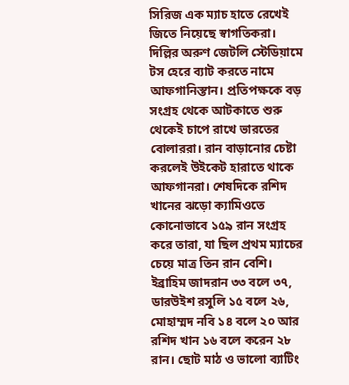সিরিজ এক ম্যাচ হাতে রেখেই জিতে নিয়েছে স্বাগতিকরা। দিল্লির অরুণ জেটলি স্টেডিয়ামে টস হেরে ব্যাট করতে নামে আফগানিস্তান। প্রতিপক্ষকে বড় সংগ্রহ থেকে আটকাতে শুরু থেকেই চাপে রাখে ভারতের বোলাররা। রান বাড়ানোর চেষ্টা করলেই উইকেট হারাতে থাকে আফগানরা। শেষদিকে রশিদ খানের ঝড়ো ক্যামিওতে কোনোভাবে ১৫৯ রান সংগ্রহ করে তারা, যা ছিল প্রথম ম্যাচের চেয়ে মাত্র তিন রান বেশি। ইব্রাহিম জাদরান ৩৩ বলে ৩৭, ডারউইশ রসুলি ১৫ বলে ২৬, মোহাম্মদ নবি ১৪ বলে ২০ আর রশিদ খান ১৬ বলে করেন ২৮ রান। ছোট মাঠ ও ভালো ব্যাটিং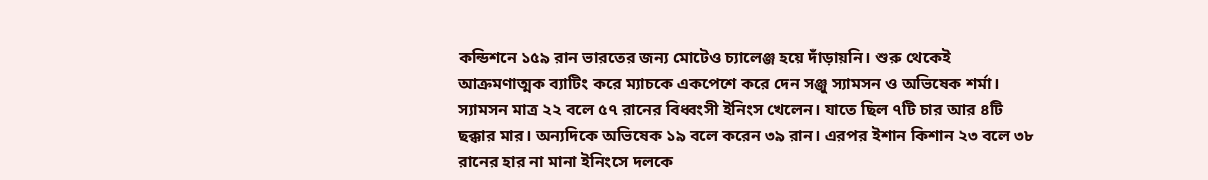কন্ডিশনে ১৫৯ রান ভারতের জন্য মোটেও চ্যালেঞ্জ হয়ে দাঁড়ায়নি। শুরু থেকেই আক্রমণাত্মক ব্যাটিং করে ম্যাচকে একপেশে করে দেন সঞ্জু স্যামসন ও অভিষেক শর্মা। স্যামসন মাত্র ২২ বলে ৫৭ রানের বিধ্বংসী ইনিংস খেলেন। যাতে ছিল ৭টি চার আর ৪টি ছক্কার মার। অন্যদিকে অভিষেক ১৯ বলে করেন ৩৯ রান। এরপর ইশান কিশান ২৩ বলে ৩৮ রানের হার না মানা ইনিংসে দলকে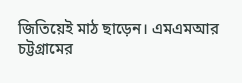জিতিয়েই মাঠ ছাড়েন। এমএমআর
চট্টগ্রামের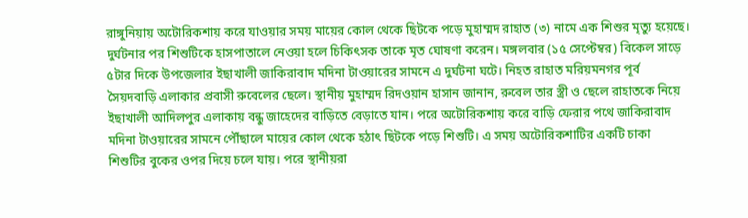রাঙ্গুনিয়ায় অটোরিকশায় করে যাওয়ার সময় মায়ের কোল থেকে ছিটকে পড়ে মুহাম্মদ রাহাত (৩) নামে এক শিশুর মৃত্যু হয়েছে। দুর্ঘটনার পর শিশুটিকে হাসপাতালে নেওয়া হলে চিকিৎসক তাকে মৃত ঘোষণা করেন। মঙ্গলবার (১৫ সেপ্টেম্বর) বিকেল সাড়ে ৫টার দিকে উপজেলার ইছাখালী জাকিরাবাদ মদিনা টাওয়ারের সামনে এ দুর্ঘটনা ঘটে। নিহত রাহাত মরিয়মনগর পূর্ব সৈয়দবাড়ি এলাকার প্রবাসী রুবেলের ছেলে। স্থানীয় মুহাম্মদ রিদওয়ান হাসান জানান, রুবেল তার স্ত্রী ও ছেলে রাহাতকে নিয়ে ইছাখালী আদিলপুর এলাকায় বন্ধু জাহেদের বাড়িতে বেড়াতে যান। পরে অটোরিকশায় করে বাড়ি ফেরার পথে জাকিরাবাদ মদিনা টাওয়ারের সামনে পৌঁছালে মায়ের কোল থেকে হঠাৎ ছিটকে পড়ে শিশুটি। এ সময় অটোরিকশাটির একটি চাকা শিশুটির বুকের ওপর দিয়ে চলে যায়। পরে স্থানীয়রা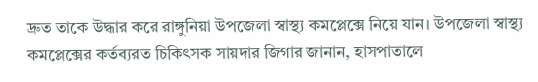দ্রুত তাকে উদ্ধার করে রাঙ্গুনিয়া উপজেলা স্বাস্থ্য কমপ্লেক্সে নিয়ে যান। উপজেলা স্বাস্থ্য কমপ্লেক্সের কর্তব্যরত চিকিৎসক সায়দার জিগার জানান, হাসপাতালে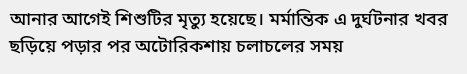আনার আগেই শিশুটির মৃত্যু হয়েছে। মর্মান্তিক এ দুর্ঘটনার খবর ছড়িয়ে পড়ার পর অটোরিকশায় চলাচলের সময়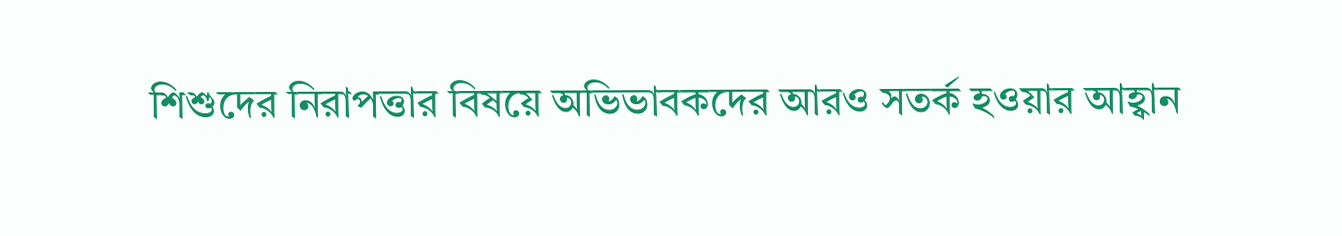শিশুদের নিরাপত্তার বিষয়ে অভিভাবকদের আরও সতর্ক হওয়ার আহ্বান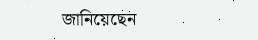জানিয়েছেন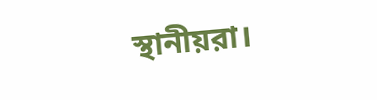স্থানীয়রা।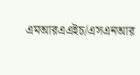এমআরএএইচ/এসএনআর